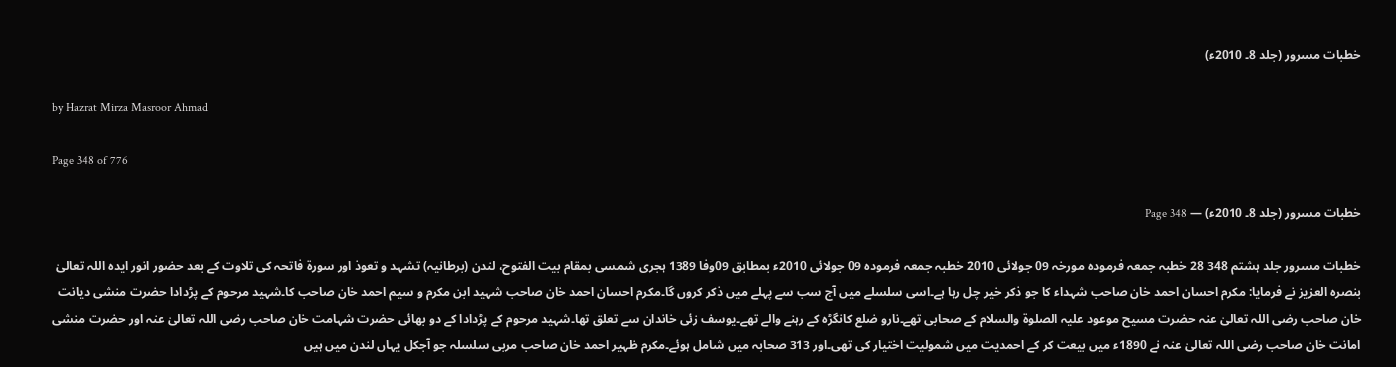خطبات مسرور (جلد 8۔ 2010ء)

by Hazrat Mirza Masroor Ahmad

Page 348 of 776

خطبات مسرور (جلد 8۔ 2010ء) — Page 348

خطبات مسرور جلد ہشتم 348 28 خطبہ جمعہ فرمودہ مورخہ 09 جولائی 2010 خطبہ جمعہ فرمودہ 09 جولائی 2010ء بمطابق 09وفا 1389 ہجری شمسی بمقام بیت الفتوح، لندن (برطانیہ) تشہد و تعوذ اور سورۃ فاتحہ کی تلاوت کے بعد حضور انور ایدہ اللہ تعالیٰ بنصرہ العزیز نے فرمایا: مکرم احسان احمد خان صاحب شہداء کا جو ذکر خیر چل رہا ہے۔اسی سلسلے میں آج سب سے پہلے میں ذکر کروں گا۔مکرم احسان احمد خان صاحب شہید ابن مکرم و سیم احمد خان صاحب کا۔شہید مرحوم کے پڑدادا حضرت منشی دیانت خان صاحب رضی اللہ تعالیٰ عنہ حضرت مسیح موعود علیہ الصلوۃ والسلام کے صحابی تھے۔نارو ضلع کانگڑہ کے رہنے والے تھے۔یوسف زئی خاندان سے تعلق تھا۔شہید مرحوم کے پڑدادا کے دو بھائی حضرت شہامت خان صاحب رضی اللہ تعالیٰ عنہ اور حضرت منشی امانت خان صاحب رضی اللہ تعالیٰ عنہ نے 1890ء میں بیعت کر کے احمدیت میں شمولیت اختیار کی تھی۔اور 313 صحابہ میں شامل ہوئے۔مکرم ظہیر احمد خان صاحب مربی سلسلہ جو آجکل یہاں لندن میں ہیں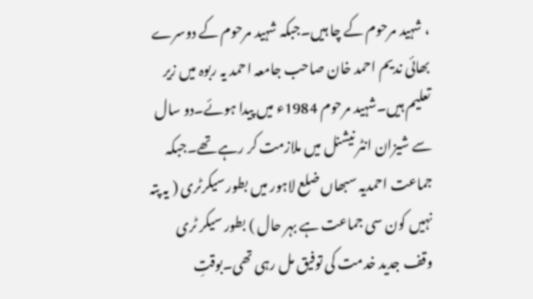، شہید مرحوم کے چا ہیں۔جبکہ شہید مرحوم کے دوسرے بھائی ندیم احمد خان صاحب جامعہ احمد یہ ربوہ میں زیر تعلیم ہیں۔شہید مرحوم 1984ء میں پیدا ہوئے۔دو سال سے شیزان انٹر نیشنل میں ملازمت کر رہے تھے۔جبکہ جماعت احمدیہ سبھاں ضلع لاہور میں بطور سیکرٹری ( یہ پتہ نہیں کون سی جماعت ہے بہر حال ) بطور سیکر ٹری وقف جدید خدمت کی توفیق مل رہی تھی۔بوقتِ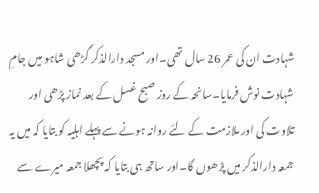شہادت ان کی عمر 26 سال تھی۔اور مسجد دارالذکر گڑھی شاہو میں جامِ شہادت نوش فرمایا۔سانحہ کے روز صبح غسل کے بعد نماز پڑھی اور تلاوت کی اور ملازمت کے لئے روانہ ہونے سے پہلے اہلیہ کو بتایا کہ میں یہ جمعہ دارالذکر میں پڑھوں گا۔اور ساتھ ہی بتایا کہ پچھلا جمعہ میرے سے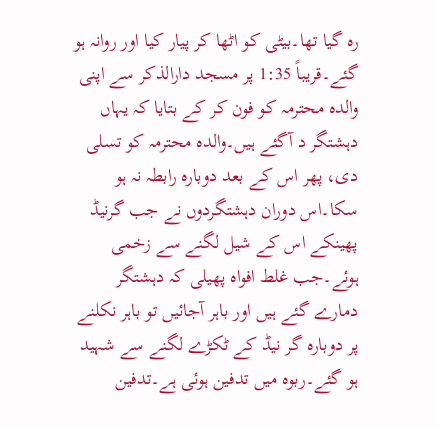رہ گیا تھا۔بیٹی کو اٹھا کر پیار کیا اور روانہ ہو گئے۔قریباً 1:35 پر مسجد دارالذکر سے اپنی والدہ محترمہ کو فون کر کے بتایا کہ یہاں دہشتگر د آگئے ہیں۔والدہ محترمہ کو تسلی دی، پھر اس کے بعد دوبارہ رابطہ نہ ہو سکا۔اس دوران دہشتگردوں نے جب گرنیڈ پھینکے اس کے شیل لگنے سے زخمی ہوئے۔جب غلط افواہ پھیلی کہ دہشتگر دمارے گئے ہیں اور باہر آجائیں تو باہر نکلنے پر دوبارہ گر نیڈ کے ٹکڑے لگنے سے شہید ہو گئے۔ربوہ میں تدفین ہوئی ہے۔تدفین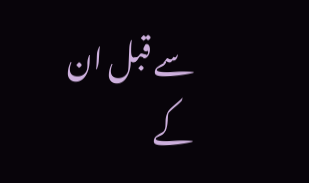سے قبل ان کے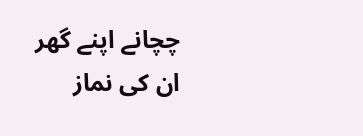چچانے اپنے گھر ان کی نماز